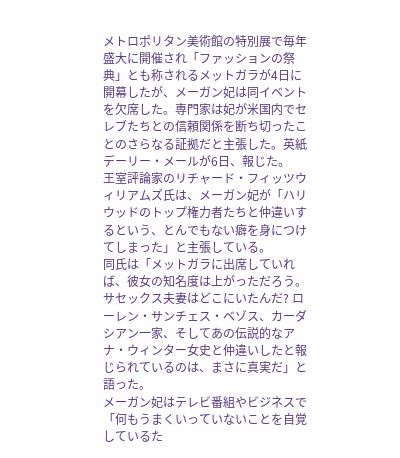メトロポリタン美術館の特別展で毎年盛大に開催され「ファッションの祭典」とも称されるメットガラが4日に開幕したが、メーガン妃は同イベントを欠席した。専門家は妃が米国内でセレブたちとの信頼関係を断ち切ったことのさらなる証拠だと主張した。英紙デーリー・メールが6日、報じた。
王室評論家のリチャード・フィッツウィリアムズ氏は、メーガン妃が「ハリウッドのトップ権力者たちと仲違いするという、とんでもない癖を身につけてしまった」と主張している。
同氏は「メットガラに出席していれば、彼女の知名度は上がっただろう。サセックス夫妻はどこにいたんだ? ローレン・サンチェス・ベゾス、カーダシアン一家、そしてあの伝説的なアナ・ウィンター女史と仲違いしたと報じられているのは、まさに真実だ」と語った。
メーガン妃はテレビ番組やビジネスで「何もうまくいっていないことを自覚しているた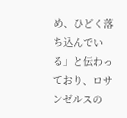め、ひどく落ち込んでいる」と伝わっており、ロサンゼルスの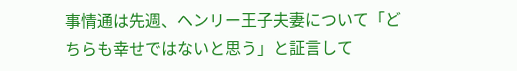事情通は先週、ヘンリー王子夫妻について「どちらも幸せではないと思う」と証言して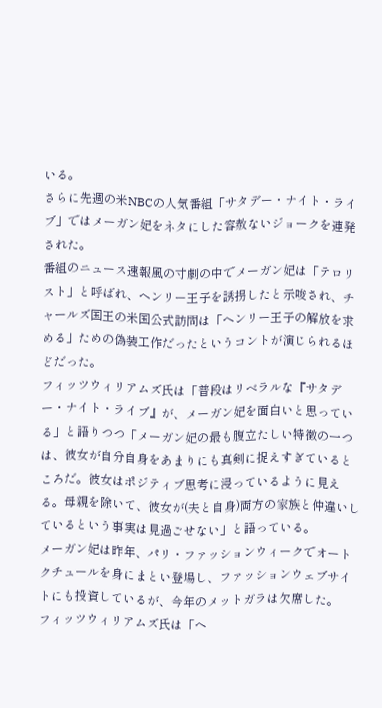いる。
さらに先週の米NBCの人気番組「サタデー・ナイト・ライブ」ではメーガン妃をネタにした容赦ないジョークを連発された。
番組のニュース速報風の寸劇の中でメーガン妃は「テロリスト」と呼ばれ、ヘンリー王子を誘拐したと示唆され、チャールズ国王の米国公式訪問は「ヘンリー王子の解放を求める」ための偽装工作だったというコントが演じられるほどだった。
フィッツウィリアムズ氏は「普段はリベラルな『サタデー・ナイト・ライブ』が、メーガン妃を面白いと思っている」と語りつつ「メーガン妃の最も腹立たしい特徴の一つは、彼女が自分自身をあまりにも真剣に捉えすぎているところだ。彼女はポジティブ思考に浸っているように見える。母親を除いて、彼女が(夫と自身)両方の家族と仲違いしているという事実は見過ごせない」と語っている。
メーガン妃は昨年、パリ・ファッションウィークでオートクチュールを身にまとい登場し、ファッションウェブサイトにも投資しているが、今年のメットガラは欠席した。
フィッツウィリアムズ氏は「ヘ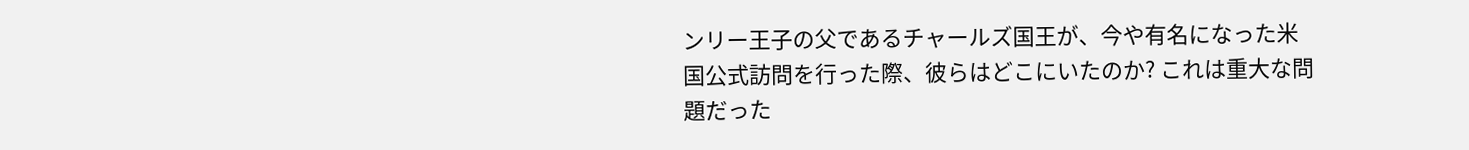ンリー王子の父であるチャールズ国王が、今や有名になった米国公式訪問を行った際、彼らはどこにいたのか? これは重大な問題だった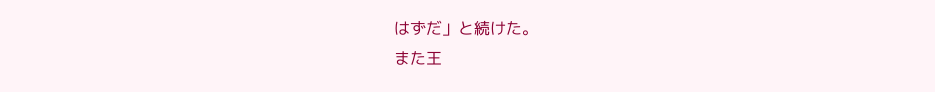はずだ」と続けた。
また王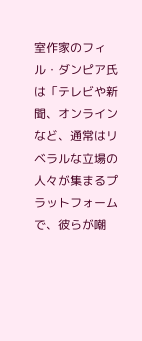室作家のフィル・ダンピア氏は「テレビや新聞、オンラインなど、通常はリベラルな立場の人々が集まるプラットフォームで、彼らが嘲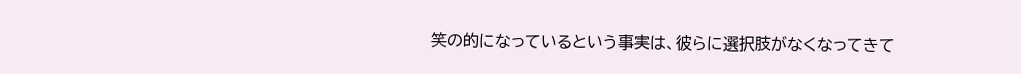笑の的になっているという事実は、彼らに選択肢がなくなってきて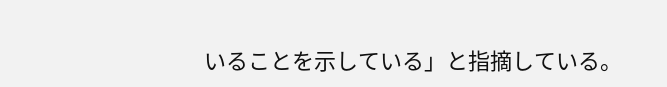いることを示している」と指摘している。